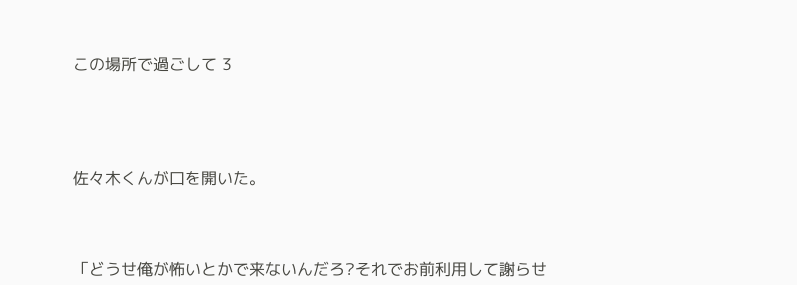この場所で過ごして 3




佐々木くんが口を開いた。



「どうせ俺が怖いとかで来ないんだろ?それでお前利用して謝らせ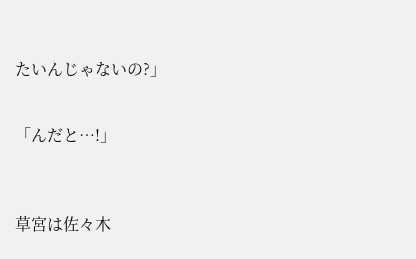たいんじゃないの?」


「んだと…!」



草宮は佐々木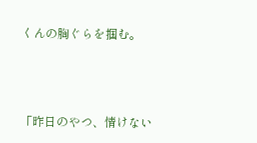くんの胸ぐらを掴む。



「昨日のやつ、情けない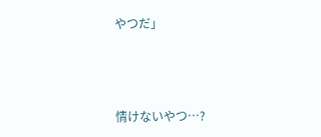やつだ」



情けないやつ…?